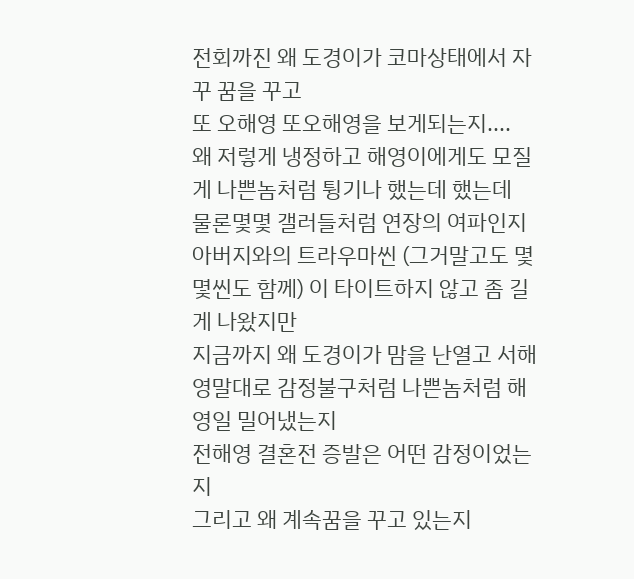전회까진 왜 도경이가 코마상태에서 자꾸 꿈을 꾸고
또 오해영 또오해영을 보게되는지....
왜 저렇게 냉정하고 해영이에게도 모질게 나쁜놈처럼 튕기나 했는데 했는데
물론몇몇 갤러들처럼 연장의 여파인지 아버지와의 트라우마씬 (그거말고도 몇몇씬도 함께) 이 타이트하지 않고 좀 길게 나왔지만
지금까지 왜 도경이가 맘을 난열고 서해영말대로 감정불구처럼 나쁜놈처럼 해영일 밀어냈는지
전해영 결혼전 증발은 어떤 감정이었는지
그리고 왜 계속꿈을 꾸고 있는지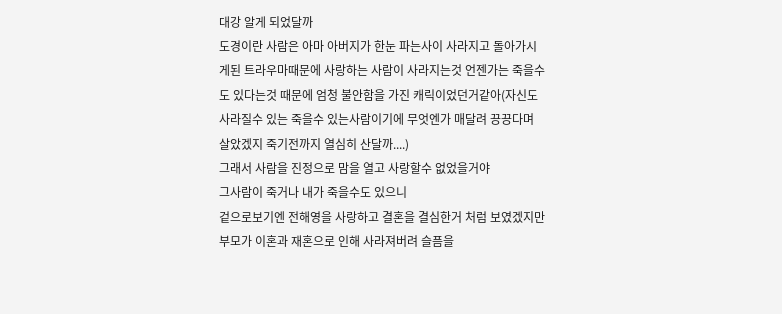대강 알게 되었달까
도경이란 사람은 아마 아버지가 한눈 파는사이 사라지고 돌아가시게된 트라우마때문에 사랑하는 사람이 사라지는것 언젠가는 죽을수도 있다는것 때문에 엄청 불안함을 가진 캐릭이었던거같아(자신도 사라질수 있는 죽을수 있는사람이기에 무엇엔가 매달려 끙끙다며 살았겠지 죽기전까지 열심히 산달까....)
그래서 사람을 진정으로 맘을 열고 사랑할수 없었을거야
그사람이 죽거나 내가 죽을수도 있으니
겉으로보기엔 전해영을 사랑하고 결혼을 결심한거 처럼 보였겠지만 부모가 이혼과 재혼으로 인해 사라져버려 슬픔을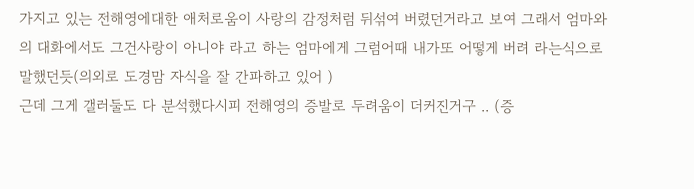가지고 있는 전해영에대한 애처로움이 사랑의 감정처럼 뒤섞여 버렸던거라고 보여 그래서 엄마와의 대화에서도 그건사랑이 아니야 라고 하는 엄마에게 그럼어때 내가또 어떻게 버려 라는식으로 말했던듯(의외로 도경맘 자식을 잘 간파하고 있어 )
근데 그게 갤러둘도 다 분석했다시피 전해영의 증발로 두려움이 더커진거구 .. (증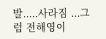발.....사라짐 ...그럼 전해영이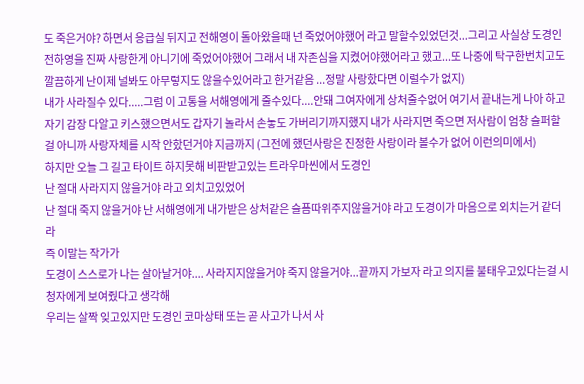도 죽은거야? 하면서 응급실 뒤지고 전해영이 돌아왔을때 넌 죽었어야했어 라고 말할수있었던것...그리고 사실상 도경인 전하영을 진짜 사랑한게 아니기에 죽었어야했어 그래서 내 자존심을 지켰어야했어라고 했고...또 나중에 탁구한번치고도 깔끔하게 난이제 널봐도 아무렇지도 않을수있어라고 한거같음 ...정말 사랑핬다면 이럴수가 없지)
내가 사라질수 있다.....그럼 이 고통을 서해영에게 줄수있다....안돼 그여자에게 상처줄수없어 여기서 끝내는게 나아 하고 자기 감장 다알고 키스했으면서도 갑자기 놀라서 손놓도 가버리기까지했지 내가 사라지면 죽으면 저사람이 엄창 슬퍼할걸 아니까 사랑자체를 시작 안핬던거야 지금까지 (그전에 했던사랑은 진정한 사랑이라 볼수가 없어 이런의미에서)
하지만 오늘 그 길고 타이트 하지못해 비판받고있는 트라우마씬에서 도경인
난 절대 사라지지 않을거야 라고 외치고있었어
난 절대 죽지 않을거야 난 서해영에게 내가받은 상처같은 슬픔따위주지않을거야 라고 도경이가 마음으로 외치는거 같더라
즉 이말는 작가가
도경이 스스로가 나는 살아날거야.... 사라지지않을거야 죽지 않을거야...끝까지 가보자 라고 의지를 불태우고있다는걸 시청자에게 보여줬다고 생각해
우리는 살짝 잊고있지만 도경인 코마상태 또는 곧 사고가 나서 사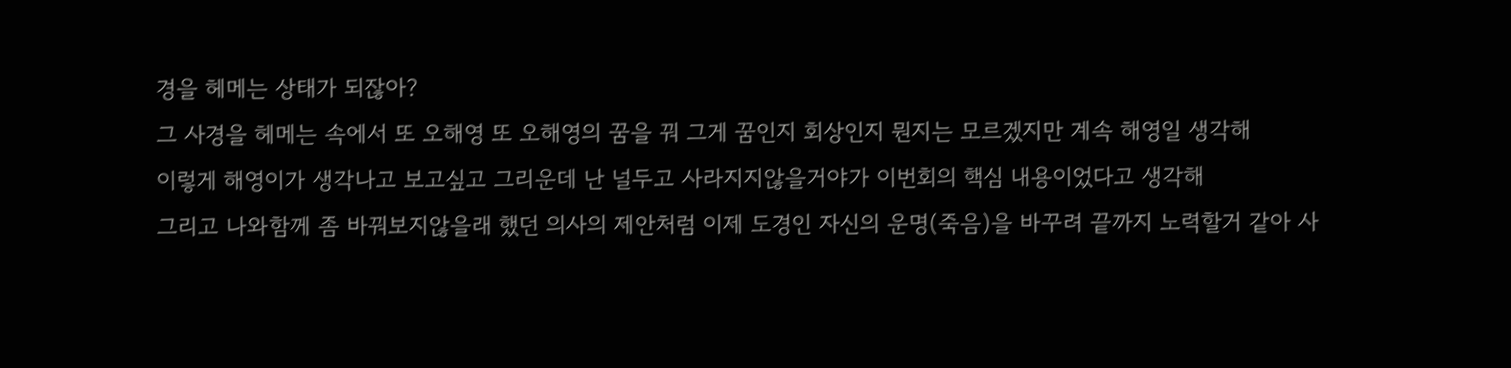경을 헤메는 상태가 되잖아?
그 사경을 헤메는 속에서 또 오해영 또 오해영의 꿈을 꿔 그게 꿈인지 회상인지 뭔지는 모르겠지만 계속 해영일 생각해
이렇게 해영이가 생각나고 보고싶고 그리운데 난 널두고 사라지지않을거야가 이번회의 핵심 내용이었다고 생각해
그리고 나와함께 좀 바꿔보지않을래 했던 의사의 제안처럼 이제 도경인 자신의 운명(죽음)을 바꾸려 끝까지 노력할거 같아 사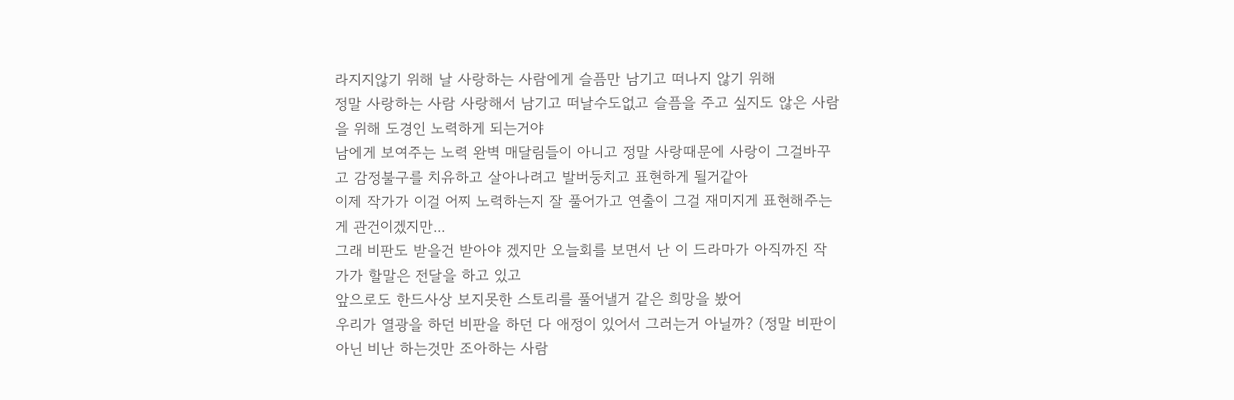라지지않기 위해 날 사랑하는 사람에게 슬픔만 남기고 떠나지 않기 위해
정말 사랑하는 사람 사랑해서 남기고 떠날수도없고 슬픔을 주고 싶지도 않은 사람을 위해 도경인 노력하게 되는거야
남에게 보여주는 노력 완벽 매달림들이 아니고 정말 사랑때문에 사랑이 그걸바꾸고 감정불구를 치유하고 살아나려고 발버둥치고 표현하게 될거같아
이제 작가가 이걸 어찌 노력하는지 잘 풀어가고 연출이 그걸 재미지게 표현해주는게 관건이겠지만...
그래 비판도 받을건 받아야 겠지만 오늘회를 보면서 난 이 드라마가 아직까진 작가가 할말은 전달을 하고 있고
앞으로도 한드사상 보지못한 스토리를 풀어낼거 같은 희망을 봤어
우리가 열광을 하던 비판을 하던 다 애정이 있어서 그러는거 아닐까? (정말 비판이 아닌 비난 하는것만 조아하는 사람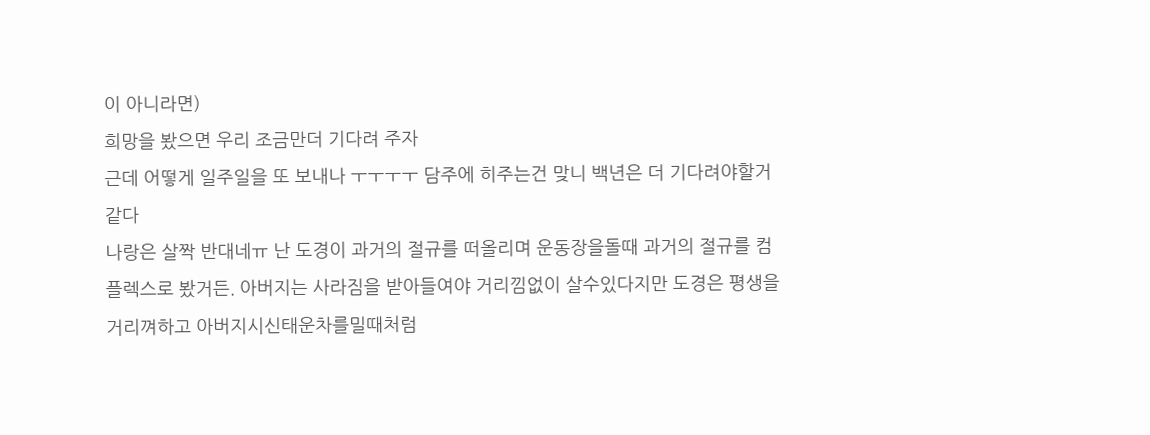이 아니라면)
희망을 봤으면 우리 조금만더 기다려 주자
근데 어떻게 일주일을 또 보내나 ㅜㅜㅜㅜ 담주에 히주는건 맞니 백년은 더 기다려야할거같다
나랑은 살짝 반대네ㅠ 난 도경이 과거의 절규를 떠올리며 운동장을돌때 과거의 절규를 컴플렉스로 봤거든. 아버지는 사라짐을 받아들여야 거리낌없이 살수있다지만 도경은 평생을 거리껴하고 아버지시신태운차를밀때처럼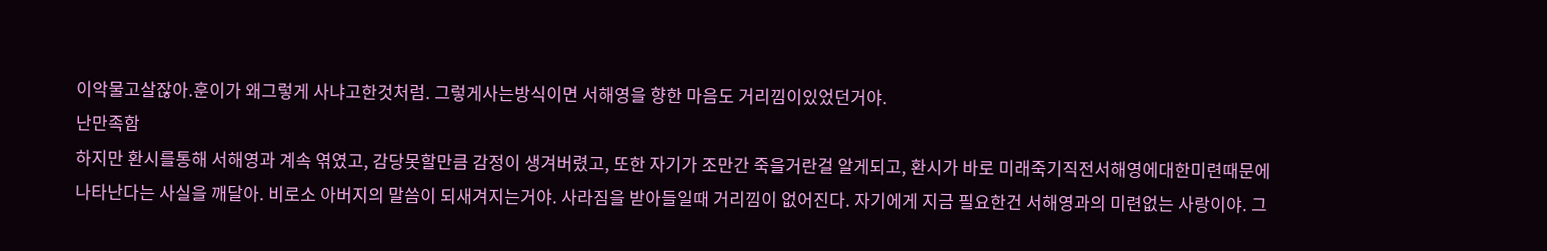이악물고살잖아.훈이가 왜그렇게 사냐고한것처럼. 그렇게사는방식이면 서해영을 향한 마음도 거리낌이있었던거야.
난만족함
하지만 환시를통해 서해영과 계속 엮였고, 감당못할만큼 감정이 생겨버렸고, 또한 자기가 조만간 죽을거란걸 알게되고, 환시가 바로 미래죽기직전서해영에대한미련때문에 나타난다는 사실을 깨달아. 비로소 아버지의 말씀이 되새겨지는거야. 사라짐을 받아들일때 거리낌이 없어진다. 자기에게 지금 필요한건 서해영과의 미련없는 사랑이야. 그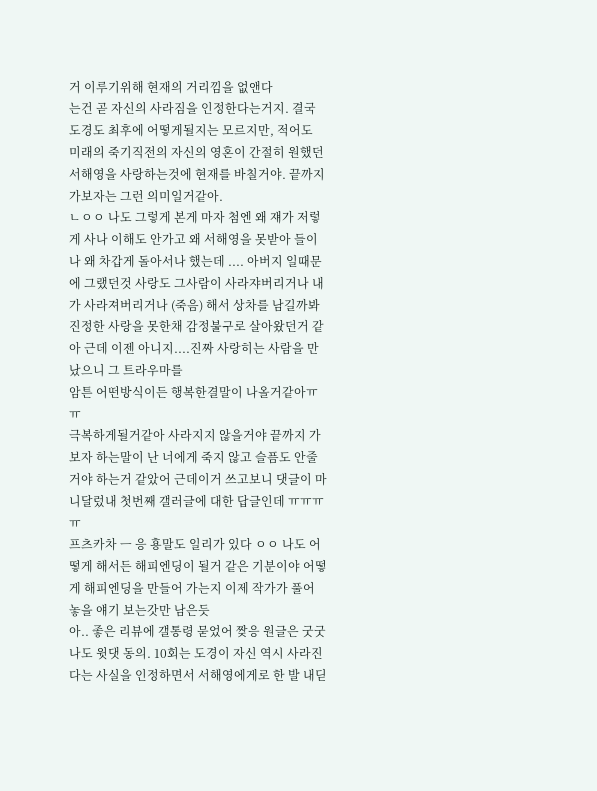거 이루기위해 현재의 거리낌을 없앤다
는건 곧 자신의 사라짐을 인정한다는거지. 결국 도경도 최후에 어떻게될지는 모르지만, 적어도 미래의 죽기직전의 자신의 영혼이 간절히 원했던 서해영을 사랑하는것에 현재를 바칠거야. 끝까지 가보자는 그런 의미일거같아.
ㄴㅇㅇ 나도 그렇게 본게 마자 첨엔 왜 쟤가 저렇게 사나 이해도 안가고 왜 서해영을 못받아 들이나 왜 차갑게 돌아서나 했는데 .... 아버지 일때문에 그랬던것 사랑도 그사람이 사라쟈버리거나 내가 사라져버리거나 (죽음) 해서 상차를 남길까봐 진정한 사랑을 못한채 감정불구로 살아왔던거 같아 근데 이젠 아니지....진짜 사랑히는 사람을 만났으니 그 트라우마를
암튼 어떤방식이든 행복한결말이 나올거같아ㅠㅠ
극복하게될거같아 사라지지 않을거야 끝까지 가보자 하는말이 난 너에게 죽지 않고 슬픔도 안줄거야 하는거 같았어 근데이거 쓰고보니 댓글이 마니달렀내 첫번째 갤러글에 대한 답글인데 ㅠㅠㅠㅠ
프츠카차 ㅡ 응 횽말도 일리가 있다 ㅇㅇ 나도 어떻게 해서든 해피엔딩이 될거 같은 기분이야 어떻게 해피엔딩을 만들어 가는지 이제 작가가 풀어 놓을 얘기 보는갓만 남은듯
아.. 좋은 리뷰에 갤통령 묻었어 짲응 원글은 굿굿
나도 윗댓 동의. 10회는 도경이 자신 역시 사라진다는 사실을 인정하면서 서해영에게로 한 발 내딛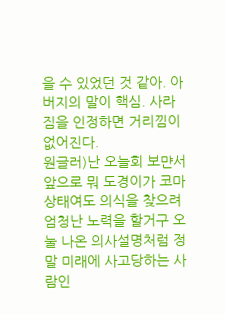을 수 있었던 것 같아. 아버지의 말이 핵심. 사라짐을 인정하면 거리낌이 없어진다.
원글러)난 오늘회 보먄서 앞으로 뭐 도경이가 코마상태여도 의식을 찾으려 엄청난 노력을 할거구 오눌 나온 의사설명처럼 정말 미래에 사고당하는 사람인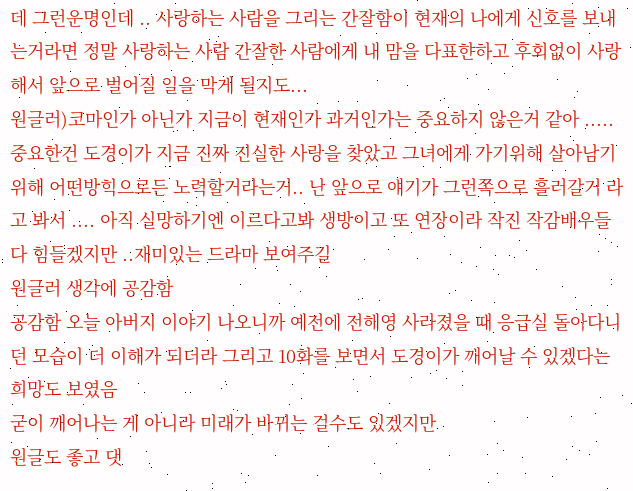데 그런운명인데 .. 사랑하는 사람을 그리는 간잘함이 현재의 나에게 신호를 보내 는거라면 정말 사랑하는 사람 간잘한 사람에게 내 맘을 다표햔하고 후회없이 사랑해서 앞으로 벌어질 일을 막게 될지도...
원글러)코마인가 아닌가 지금이 현재인가 과거인가는 중요하지 않은거 같아 ..... 중요한건 도경이가 지금 진짜 진실한 사랑을 찾았고 그녀에게 가기위해 살아남기 위해 어떤방힉으로든 노력할거라는거.. 난 앞으로 얘기가 그런쪽으로 흘러갈거 라고 봐서 .... 아직 실망하기엔 이르다고봐 생방이고 또 연장이라 작진 작감배우들 다 힘들겠지만 ..재미있는 드라마 보여주길
원글러 생각에 공감함
공감함 오늘 아버지 이야기 나오니까 예전에 전해영 사라졌을 때 응급실 돌아다니던 모습이 더 이해가 되더라 그리고 10화를 보면서 도경이가 깨어날 수 있겠다는 희망도 보였음
굳이 깨어나는 게 아니라 미래가 바뀌는 걸수도 있겠지만
원글도 좋고 댓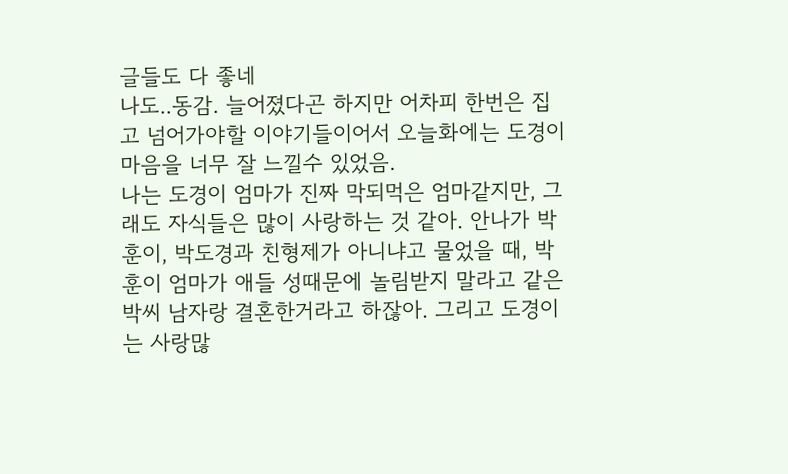글들도 다 좋네
나도..동감. 늘어졌다곤 하지만 어차피 한번은 집고 넘어가야할 이야기들이어서 오늘화에는 도경이 마음을 너무 잘 느낄수 있었음.
나는 도경이 엄마가 진짜 막되먹은 엄마같지만, 그래도 자식들은 많이 사랑하는 것 같아. 안나가 박훈이, 박도경과 친형제가 아니냐고 물었을 때, 박훈이 엄마가 애들 성때문에 놀림받지 말라고 같은 박씨 남자랑 결혼한거라고 하잖아. 그리고 도경이는 사랑많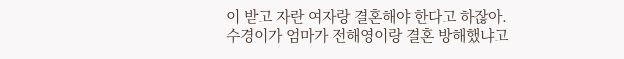이 받고 자란 여자랑 결혼해야 한다고 하잖아. 수경이가 엄마가 전해영이랑 결혼 방해했냐고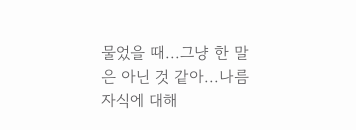물었을 때...그냥 한 말은 아닌 것 같아...나름 자식에 대해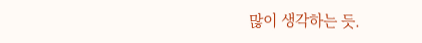많이 생각하는 듯.